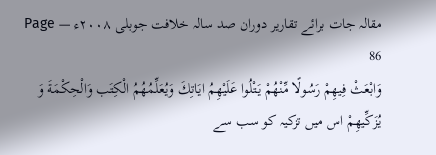مقالہ جات برائے تقاریر دوران صد سالہ خلافت جوبلی ۲۰۰۸ء — Page 86
وَابْعَثْ فِيهِمْ رَسُولًا مِّنْهُمْ يَتْلُوا عَلَيْهِمُ ايَاتِكَ وَيُعَلِّمُهُمُ الْكِتَب وَالْحِكْمَةَ وَ يُزَكِّيهِمْ اس میں تزکیہ کو سب سے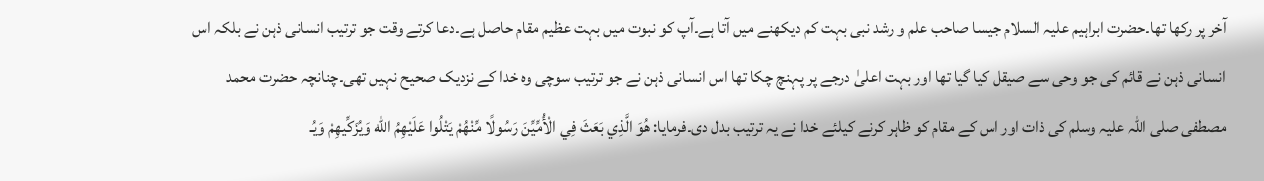آخر پر رکھا تھا۔حضرت ابراہیم علیہ السلام جیسا صاحب علم و رشد نبی بہت کم دیکھنے میں آتا ہے۔آپ کو نبوت میں بہت عظیم مقام حاصل ہے۔دعا کرتے وقت جو ترتیب انسانی ذہن نے بلکہ اس انسانی ذہن نے قائم کی جو وحی سے صیقل کیا گیا تھا اور بہت اعلیٰ درجے پر پہنچ چکا تھا اس انسانی ذہن نے جو ترتیب سوچی وہ خدا کے نزدیک صحیح نہیں تھی۔چنانچہ حضرت محمد مصطفی صلی اللہ علیہ وسلم کی ذات اور اس کے مقام کو ظاہر کرنے کیلئے خدا نے یہ ترتیب بدل دی۔فرمایا: هُوَ الَّذِي بَعَثَ فِي الْأُمِّيِّنَ رَسُولًا مِّنْهُمْ يَتْلُوا عَلَيْهِمُ الله وَيُزَكِّيهِمْ وَيُـ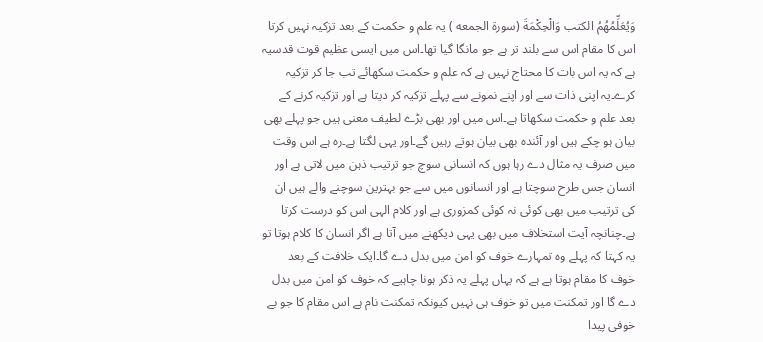وَيُعَلِّمُهُمُ الكتب وَالْحِكْمَةَ (سورة الجمعه ) یہ علم و حکمت کے بعد تزکیہ نہیں کرتا اس کا مقام اس سے بلند تر ہے جو مانگا گیا تھا۔اس میں ایسی عظیم قوت قدسیہ ہے کہ یہ اس بات کا محتاج نہیں ہے کہ علم و حکمت سکھائے تب جا کر تزکیہ کرے۔یہ اپنی ذات سے اور اپنے نمونے سے پہلے تزکیہ کر دیتا ہے اور تزکیہ کرنے کے بعد علم و حکمت سکھاتا ہے۔اس میں اور بھی بڑے لطیف معنی ہیں جو پہلے بھی بیان ہو چکے ہیں اور آئندہ بھی بیان ہوتے رہیں گے۔اور یہی لگتا ہے۔ره ہے اس وقت میں صرف یہ مثال دے رہا ہوں کہ انسانی سوچ جو ترتیب ذہن میں لاتی ہے اور انسان جس طرح سوچتا ہے اور انسانوں میں سے جو بہترین سوچنے والے ہیں ان کی ترتیب میں بھی کوئی نہ کوئی کمزوری ہے اور کلام الہی اس کو درست کرتا ہے۔چنانچہ آیت استخلاف میں بھی یہی دیکھنے میں آتا ہے اگر انسان کا کلام ہوتا تو یہ کہتا کہ پہلے وہ تمہارے خوف کو امن میں بدل دے گا۔ایک خلافت کے بعد خوف کا مقام ہوتا ہے ہے کہ یہاں پہلے یہ ذکر ہونا چاہیے کہ خوف کو امن میں بدل دے گا اور تمکنت میں تو خوف ہی نہیں کیونکہ تمکنت نام ہے اس مقام کا جو بے خوفی پیدا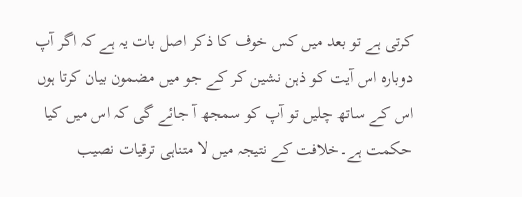کرتی ہے تو بعد میں کس خوف کا ذکر اصل بات یہ ہے کہ اگر آپ دوبارہ اس آیت کو ذہن نشین کر کے جو میں مضمون بیان کرتا ہوں اس کے ساتھ چلیں تو آپ کو سمجھ آ جائے گی کہ اس میں کیا حکمت ہے۔خلافت کے نتیجہ میں لا متناہی ترقیات نصیب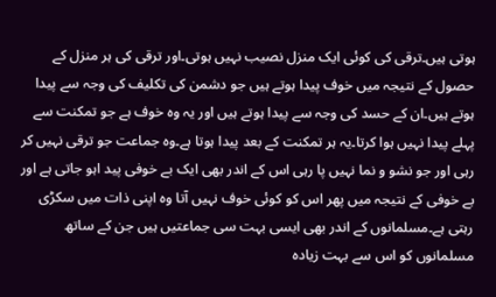ہوتی ہیں۔ترقی کی کوئی ایک منزل نصیب نہیں ہوتی۔اور ترقی کی ہر منزل کے حصول کے نتیجہ میں خوف پیدا ہوتے ہیں جو دشمن کی تکلیف کی وجہ سے پیدا ہوتے ہیں۔ان کے حسد کی وجہ سے پیدا ہوتے ہیں اور یہ وہ خوف ہے جو تمکنت سے پہلے پیدا نہیں ہوا کرتا۔یہ ہر تمکنت کے بعد پیدا ہوتا ہے۔وہ جماعت جو ترقی نہیں کر رہی اور جو نشو و نما نہیں پا رہی اس کے اندر بھی ایک بے خوفی پید اہو جاتی ہے اور بے خوفی کے نتیجہ میں پھر اس کو کوئی خوف نہیں آتا وہ اپنی ذات میں سکڑی رہتی ہے۔مسلمانوں کے اندر بھی ایسی بہت سی جماعتیں ہیں جن کے ساتھ مسلمانوں کو اس سے بہت زیادہ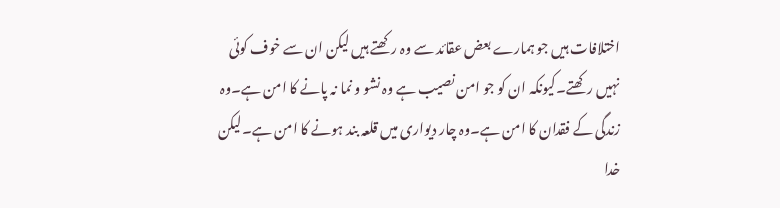اختلافات ہیں جو ہمارے بعض عقائد سے وہ رکھتے ہیں لیکن ان سے خوف کوئی نہیں رکھتے۔کیونکہ ان کو جو امن نصیب ہے وہ نشو و نما نہ پانے کا امن ہے۔وہ زندگی کے فقدان کا امن ہے۔وہ چار دیواری میں قلعہ بند ہونے کا امن ہے۔لیکن خدا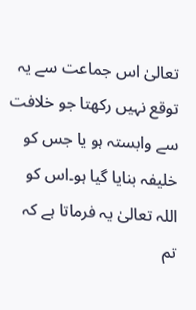تعالیٰ اس جماعت سے یہ توقع نہیں رکھتا جو خلافت سے وابستہ ہو یا جس کو خلیفہ بنایا گیا ہو۔اس کو اللہ تعالیٰ یہ فرماتا ہے کہ تم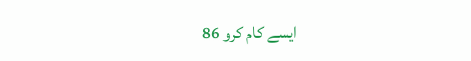ایسے کام کرو 86